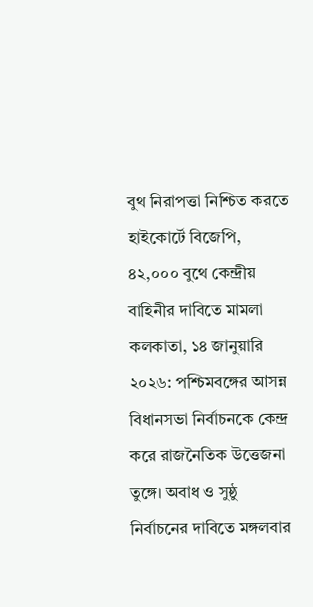বুথ নিরাপত্তা নিশ্চিত করতে হাইকোর্টে বিজেপি, ৪২,০০০ বুথে কেন্দ্রীয় বাহিনীর দাবিতে মামলা
কলকাতা, ১৪ জানুয়ারি ২০২৬: পশ্চিমবঙ্গের আসন্ন বিধানসভা নির্বাচনকে কেন্দ্র করে রাজনৈতিক উত্তেজনা তুঙ্গে। অবাধ ও সুষ্ঠু নির্বাচনের দাবিতে মঙ্গলবার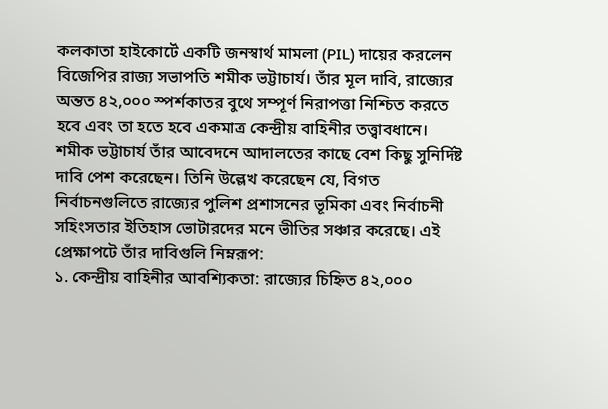কলকাতা হাইকোর্টে একটি জনস্বার্থ মামলা (PIL) দায়ের করলেন বিজেপির রাজ্য সভাপতি শমীক ভট্টাচার্য। তাঁর মূল দাবি, রাজ্যের অন্তত ৪২,০০০ স্পর্শকাতর বুথে সম্পূর্ণ নিরাপত্তা নিশ্চিত করতে হবে এবং তা হতে হবে একমাত্র কেন্দ্রীয় বাহিনীর তত্ত্বাবধানে।
শমীক ভট্টাচার্য তাঁর আবেদনে আদালতের কাছে বেশ কিছু সুনির্দিষ্ট দাবি পেশ করেছেন। তিনি উল্লেখ করেছেন যে, বিগত নির্বাচনগুলিতে রাজ্যের পুলিশ প্রশাসনের ভূমিকা এবং নির্বাচনী সহিংসতার ইতিহাস ভোটারদের মনে ভীতির সঞ্চার করেছে। এই প্রেক্ষাপটে তাঁর দাবিগুলি নিম্নরূপ:
১. কেন্দ্রীয় বাহিনীর আবশ্যিকতা: রাজ্যের চিহ্নিত ৪২,০০০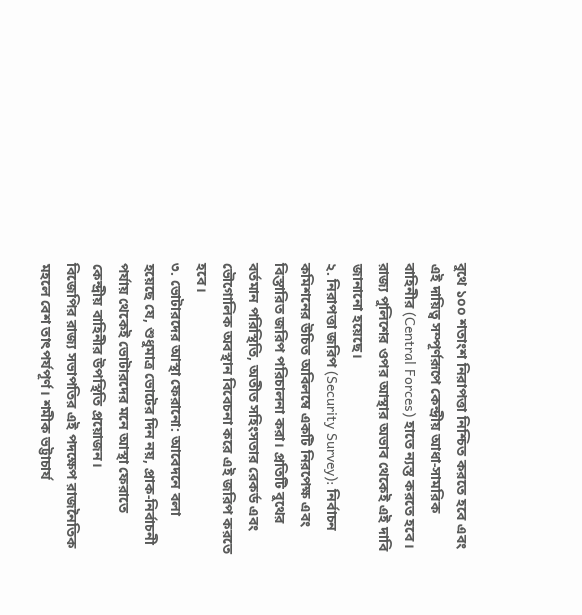বুথে ১০০ শতাংশ নিরাপত্তা নিশ্চিত করতে হবে এবং এই দায়িত্ব সম্পূর্ণরূপে কেন্দ্রীয় আধা-সামরিক বাহিনীর (Central Forces) হাতে ন্যস্ত করতে হবে। রাজ্য পুলিশের ওপর আস্থার অভাব থেকেই এই দাবি জানানো হয়েছে।
২. নিরাপত্তা জরিপ (Security Survey): নির্বাচন কমিশনের উচিত অবিলম্বে একটি নিরপেক্ষ এবং বিস্তারিত জরিপ পরিচালনা করা। প্রতিটি বুথের বর্তমান পরিস্থিতি, অতীত সহিংসতার রেকর্ড এবং ভৌগোলিক অবস্থান বিবেচনা করে এই জরিপ করতে হবে।
৩. ভোটারদের আস্থা ফেরানো: আবেদনে বলা হয়েছে যে, শুধুমাত্র ভোটের দিন নয়, প্রাক-নির্বাচনী পর্যায় থেকেই ভোটারদের মনে আস্থা ফেরাতে কেন্দ্রীয় বাহিনীর উপস্থিতি প্রয়োজন।
বিজেপির রাজ্য সভাপতির এই পদক্ষেপ রাজনৈতিক মহলে বেশ তাৎপর্যপূর্ণ। শমীক ভট্টাচার্য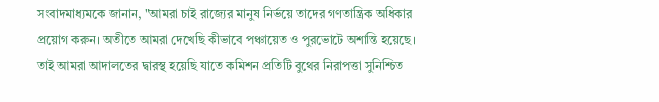সংবাদমাধ্যমকে জানান, "আমরা চাই রাজ্যের মানুষ নির্ভয়ে তাদের গণতান্ত্রিক অধিকার প্রয়োগ করুন। অতীতে আমরা দেখেছি কীভাবে পঞ্চায়েত ও পুরভোটে অশান্তি হয়েছে। তাই আমরা আদালতের দ্বারস্থ হয়েছি যাতে কমিশন প্রতিটি বুথের নিরাপত্তা সুনিশ্চিত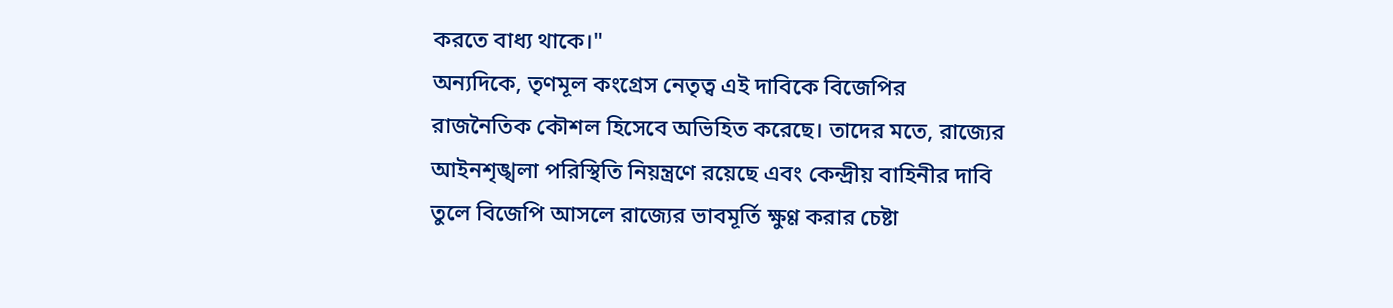করতে বাধ্য থাকে।"
অন্যদিকে, তৃণমূল কংগ্রেস নেতৃত্ব এই দাবিকে বিজেপির রাজনৈতিক কৌশল হিসেবে অভিহিত করেছে। তাদের মতে, রাজ্যের আইনশৃঙ্খলা পরিস্থিতি নিয়ন্ত্রণে রয়েছে এবং কেন্দ্রীয় বাহিনীর দাবি তুলে বিজেপি আসলে রাজ্যের ভাবমূর্তি ক্ষুণ্ণ করার চেষ্টা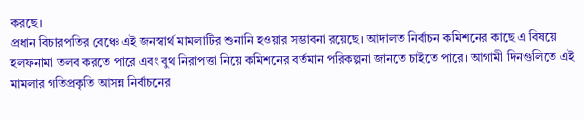করছে।
প্রধান বিচারপতির বেঞ্চে এই জনস্বার্থ মামলাটির শুনানি হওয়ার সম্ভাবনা রয়েছে। আদালত নির্বাচন কমিশনের কাছে এ বিষয়ে হলফনামা তলব করতে পারে এবং বুথ নিরাপত্তা নিয়ে কমিশনের বর্তমান পরিকল্পনা জানতে চাইতে পারে। আগামী দিনগুলিতে এই মামলার গতিপ্রকৃতি আসন্ন নির্বাচনের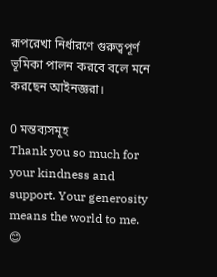রূপরেখা নির্ধারণে গুরুত্বপূর্ণ ভূমিকা পালন করবে বলে মনে করছেন আইনজ্ঞরা।

0 মন্তব্যসমূহ
Thank you so much for your kindness and support. Your generosity means the world to me. 😊